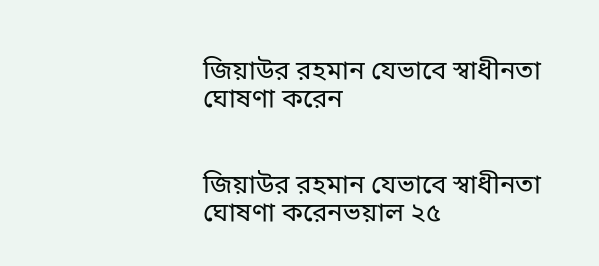জিয়াউর রহমান যেভাবে স্বাধীনতা ঘোষণা করেন


জিয়াউর রহমান যেভাবে স্বাধীনতা ঘোষণা করেনভয়াল ২৫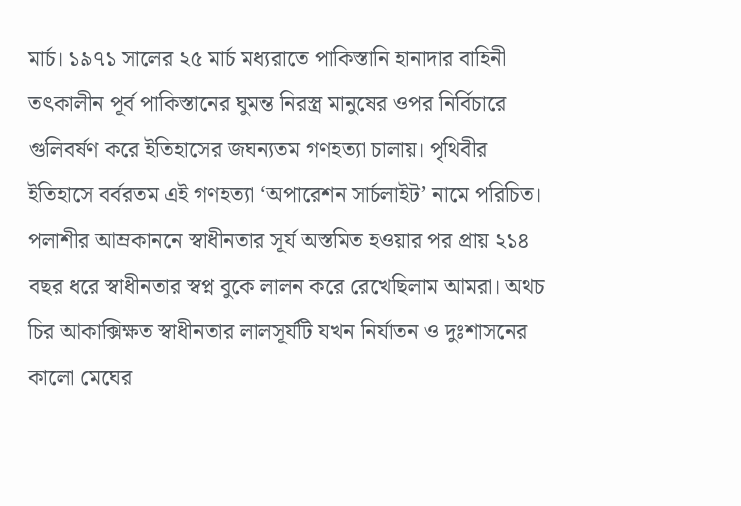মার্চ। ১৯৭১ সালের ২৫ মার্চ মধ্যরাতে পাকিস্তানি হানাদার বাহিনী তৎকালীন পূর্ব পাকিস্তানের ঘুমন্ত নিরস্ত্র মানুষের ওপর নির্বিচারে গুলিবর্ষণ করে ইতিহাসের জঘন্যতম গণহত্যা চালায়। পৃথিবীর ইতিহাসে বর্বরতম এই গণহত্যা ‘অপারেশন সার্চলাইট’ নামে পরিচিত। পলাশীর আম্রকাননে স্বাধীনতার সূর্য অস্তমিত হওয়ার পর প্রায় ২১৪ বছর ধরে স্বাধীনতার স্বপ্ন বুকে লালন করে রেখেছিলাম আমরা। অথচ চির আকাক্সিক্ষত স্বাধীনতার লালসূর্যটি যখন নির্যাতন ও দুঃশাসনের কালো মেঘের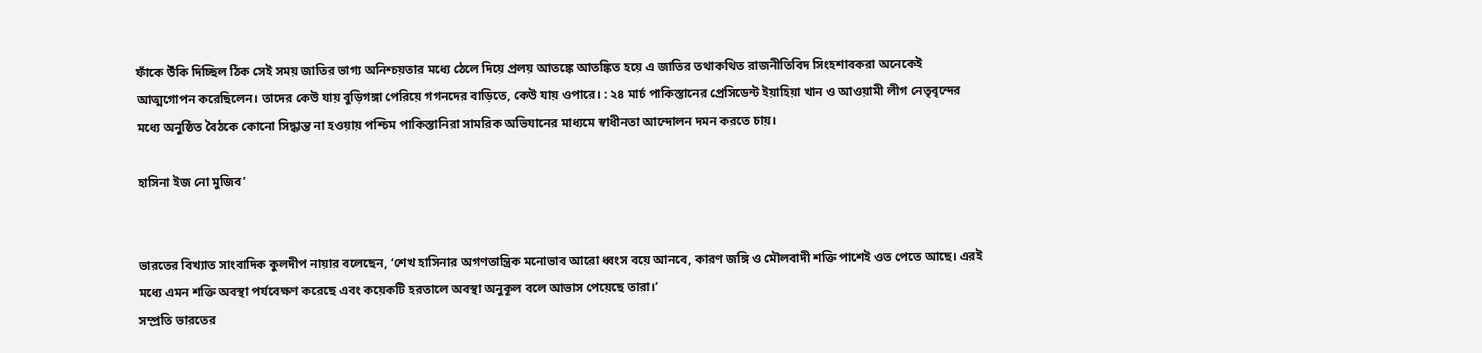ফাঁকে উঁকি দিচ্ছিল ঠিক সেই সময় জাতির ভাগ্য অনিশ্চয়তার মধ্যে ঠেলে দিয়ে প্রলয় আতঙ্কে আতঙ্কিত হয়ে এ জাতির তথাকথিত রাজনীতিবিদ সিংহশাবকরা অনেকেই আত্মগোপন করেছিলেন। তাদের কেউ যায় বুড়িগঙ্গা পেরিয়ে গগনদের বাড়িতে, কেউ যায় ওপারে। : ২৪ মার্চ পাকিস্তানের প্রেসিডেন্ট ইয়াহিয়া খান ও আওয়ামী লীগ নেতৃবৃন্দের মধ্যে অনুষ্ঠিত বৈঠকে কোনো সিদ্ধান্ত না হওয়ায় পশ্চিম পাকিস্তানিরা সামরিক অভিযানের মাধ্যমে স্বাধীনতা আন্দোলন দমন করতে চায়।

হাসিনা ইজ নো মুজিব’


ভারতের বিখ্যাত সাংবাদিক কুলদীপ নায়ার বলেছেন, ‘শেখ হাসিনার অগণতান্ত্রিক মনোভাব আরো ধ্বংস বয়ে আনবে, কারণ জঙ্গি ও মৌলবাদী শক্তি পাশেই ওত পেতে আছে। এরই মধ্যে এমন শক্তি অবস্থা পর্যবেক্ষণ করেছে এবং কয়েকটি হরতালে অবস্থা অনুকূল বলে আভাস পেয়েছে তারা।’
সম্প্রতি ভারতের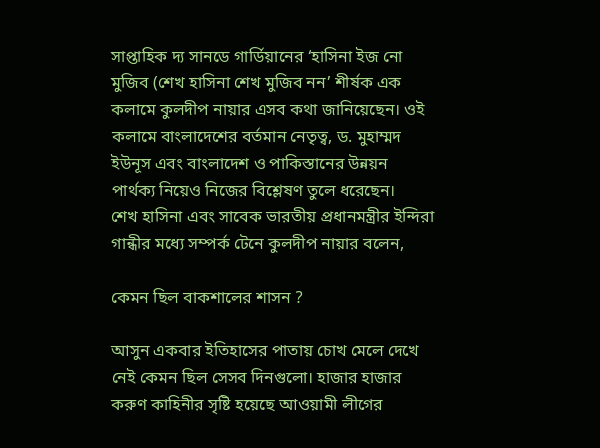সাপ্তাহিক দ্য সানডে গার্ডিয়ানের ‘হাসিনা ইজ নো মুজিব (শেখ হাসিনা শেখ মুজিব নন’ শীর্ষক এক কলামে কুলদীপ নায়ার এসব কথা জানিয়েছেন। ওই কলামে বাংলাদেশের বর্তমান নেতৃত্ব, ড. মুহাম্মদ ইউনূস এবং বাংলাদেশ ও পাকিস্তানের উন্নয়ন পার্থক্য নিয়েও নিজের বিশ্লেষণ তুলে ধরেছেন।
শেখ হাসিনা এবং সাবেক ভারতীয় প্রধানমন্ত্রীর ইন্দিরা গান্ধীর মধ্যে সম্পর্ক টেনে কুলদীপ নায়ার বলেন,

কেমন ছিল বাকশালের শাসন ?

আসুন একবার ইতিহাসের পাতায় চোখ মেলে দেখে নেই কেমন ছিল সেসব দিনগুলো। হাজার হাজার করুণ কাহিনীর সৃষ্টি হয়েছে আওয়ামী লীগের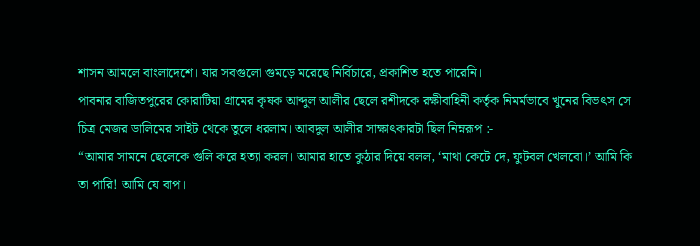শাসন আমলে বাংলাদেশে। যার সবগুলো গুমড়ে মরেছে নির্বিচারে, প্রকাশিত হতে পারেনি।
পাবনার বাজিতপুরের কোরাটিয়া গ্রামের কৃষক আব্দুল আলীর ছেলে রশীদকে রক্ষীবাহিনী কর্তৃক নিমর্মভাবে খুনের বিভৎস সে চিত্র মেজর ডালিমের সাইট থেকে তুলে ধরলাম। আবদুল আলীর সাক্ষাৎকারটা ছিল নিম্নরূপ :-
“আমার সামনে ছেলেকে গুলি করে হত্যা করল। আমার হাতে কুঠার দিয়ে বলল, ‘মাথা কেটে দে, ফুটবল খেলবো।’ আমি কি তা পারি! আমি যে বাপ।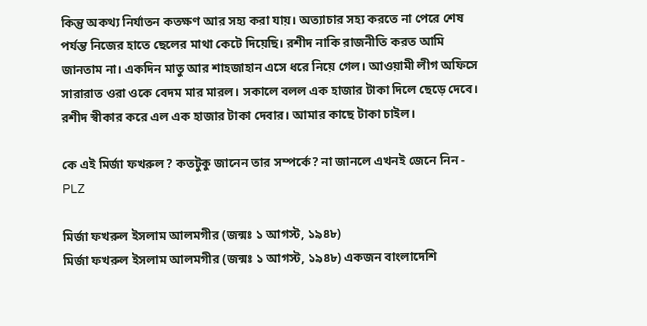কিন্তু অকথ্য নির্যাতন কতক্ষণ আর সহ্য করা যায়। অত্যাচার সহ্য করতে না পেরে শেষ পর্যন্ত নিজের হাতে ছেলের মাথা কেটে দিয়েছি। রশীদ নাকি রাজনীতি করত আমি জানতাম না। একদিন মাতু আর শাহজাহান এসে ধরে নিয়ে গেল। আওয়ামী লীগ অফিসে সারারাত ওরা ওকে বেদম মার মারল। সকালে বলল এক হাজার টাকা দিলে ছেড়ে দেবে। রশীদ স্বীকার করে এল এক হাজার টাকা দেবার। আমার কাছে টাকা চাইল।

কে এই মির্জা ফখরুল? কতটুকু জানেন তার সম্পর্কে? না জানলে এখনই জেনে নিন - PLZ

মির্জা ফখরুল ইসলাম আলমগীর (জন্মঃ ১ আগস্ট, ১৯৪৮)
মির্জা ফখরুল ইসলাম আলমগীর (জন্মঃ ১ আগস্ট, ১৯৪৮) একজন বাংলাদেশি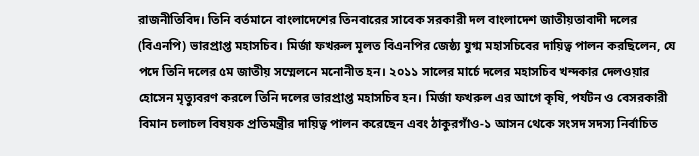রাজনীতিবিদ। তিনি বর্তমানে বাংলাদেশের তিনবারের সাবেক সরকারী দল বাংলাদেশ জাতীয়তাবাদী দলের (বিএনপি) ভারপ্রাপ্ত মহাসচিব। মির্জা ফখরুল মূলত বিএনপির জেষ্ঠ্য যুগ্ম মহাসচিবের দায়িত্ব পালন করছিলেন, যে পদে তিনি দলের ৫ম জাতীয় সম্মেলনে মনোনীত হন। ২০১১ সালের মার্চে দলের মহাসচিব খন্দকার দেলওয়ার হোসেন মৃত্যুবরণ করলে তিনি দলের ভারপ্রাপ্ত মহাসচিব হন। মির্জা ফখরুল এর আগে কৃষি, পর্যটন ও বেসরকারী বিমান চলাচল বিষয়ক প্রতিমন্ত্রীর দায়িত্ব পালন করেছেন এবং ঠাকুরগাঁও-১ আসন থেকে সংসদ সদস্য নির্বাচিত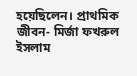হয়েছিলেন। প্রাথমিক জীবন- মির্জা ফখরুল ইসলাম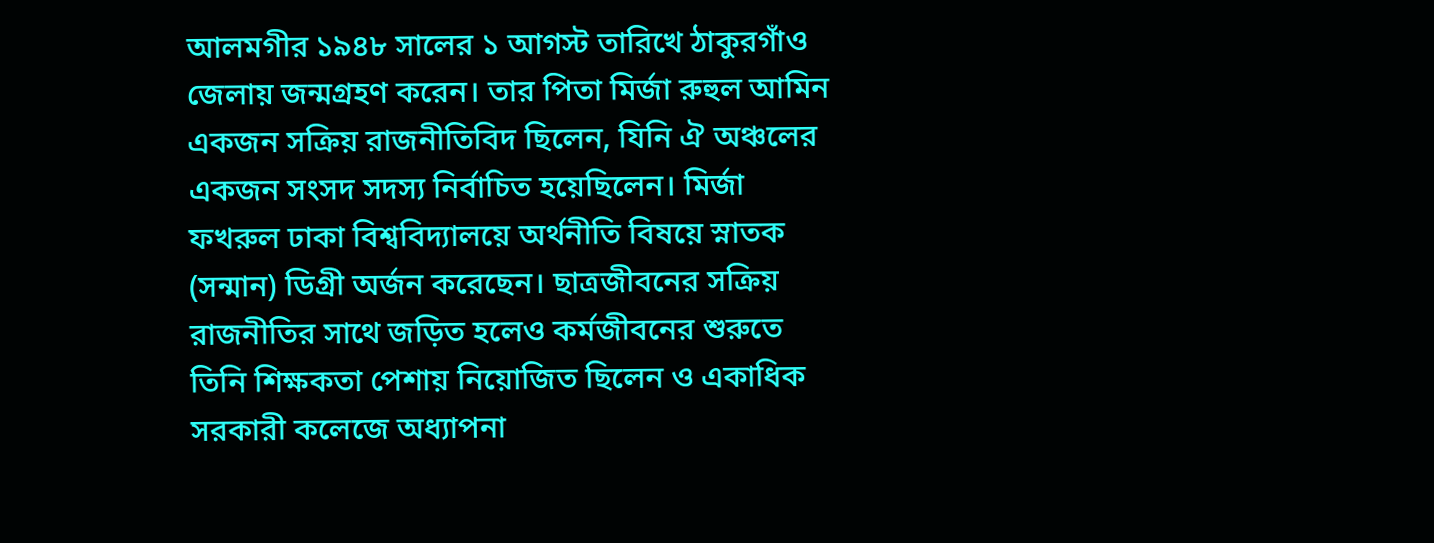আলমগীর ১৯৪৮ সালের ১ আগস্ট তারিখে ঠাকুরগাঁও জেলায় জন্মগ্রহণ করেন। তার পিতা মির্জা রুহুল আমিন একজন সক্রিয় রাজনীতিবিদ ছিলেন, যিনি ঐ অঞ্চলের একজন সংসদ সদস্য নির্বাচিত হয়েছিলেন। মির্জা ফখরুল ঢাকা বিশ্ববিদ্যালয়ে অর্থনীতি বিষয়ে স্নাতক (সন্মান) ডিগ্রী অর্জন করেছেন। ছাত্রজীবনের সক্রিয় রাজনীতির সাথে জড়িত হলেও কর্মজীবনের শুরুতে তিনি শিক্ষকতা পেশায় নিয়োজিত ছিলেন ও একাধিক সরকারী কলেজে অধ্যাপনা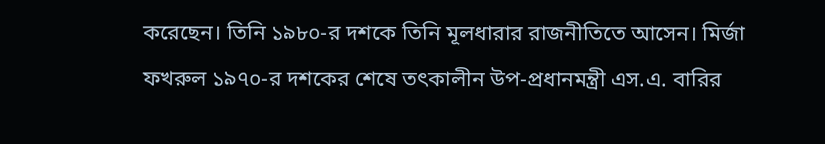করেছেন। তিনি ১৯৮০-র দশকে তিনি মূলধারার রাজনীতিতে আসেন। মির্জা ফখরুল ১৯৭০-র দশকের শেষে তৎকালীন উপ-প্রধানমন্ত্রী এস.এ. বারির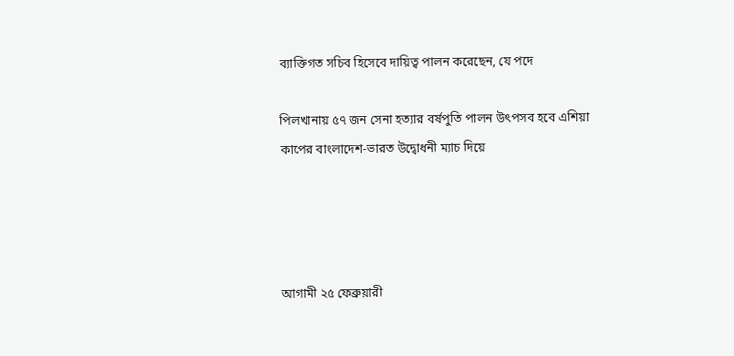ব্যাক্তিগত সচিব হিসেবে দায়িত্ব পালন করেছেন, যে পদে

পিলখানায় ৫৭ জন সেনা হত্যার বর্ষপুতি পালন উৎপসব হবে এশিয়া কাপের বাংলাদেশ-ভারত উদ্বোধনী ম্যাচ দিয়ে




আগামী ২৫ ফেব্রুয়ারী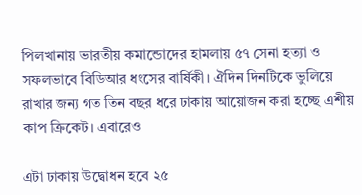পিলখানায় ভারতীয় কমান্ডোদের হামলায় ৫৭ সেনা হত্যা ও সফলভাবে বিডিআর ধংসের বার্ষিকী। ঐদিন দিনটিকে ভুলিয়ে রাখার জন্য গত তিন বছর ধরে ঢাকায় আয়োজন করা হচ্ছে এশীয় কাপ ক্রিকেট। এবারেও

এটা ঢাকায় উদ্বোধন হবে ২৫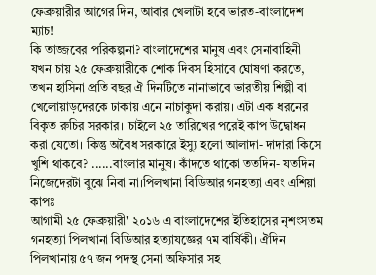ফেব্রুয়ারীর আগের দিন, আবার খেলাটা হবে ভারত-বাংলাদেশ ম্যাচ!
কি তাজ্জবের পরিকল্পনা? বাংলাদেশের মানুষ এবং সেনাবাহিনী যখন চায় ২৫ ফেব্রুয়ারীকে শোক দিবস হিসাবে ঘোষণা করতে, তখন হাসিনা প্রতি বছর ঐ দিনটিতে নানাভাবে ভারতীয় শিল্পী বা খেলোয়াড়দেরকে ঢাকায় এনে নাচাকুদা করায়। এটা এক ধরনের বিকৃত রুচির সরকার। চাইলে ২৫ তারিখের পরেই কাপ উদ্বোধন করা যেতো। কিন্তু অবৈধ সরকারে ইস্যু হলো আলাদা- দাদারা কিসে খুশি থাকবে? ......বাংলার মানুষ। কাঁদতে থাকো ততদিন- যতদিন নিজেদেরটা বুঝে নিবা না।পিলখানা বিডিআর গনহত্যা এবং এশিয়া কাপঃ
আগামী ২৫ ফেব্রুয়ারী' ২০১৬ এ বাংলাদেশের ইতিহাসের নৃশংসতম গনহত্যা পিলখানা বিডিআর হত্যাযজ্ঞের ৭ম বার্ষিকী। ঐদিন পিলখানায় ৫৭ জন পদস্থ সেনা অফিসার সহ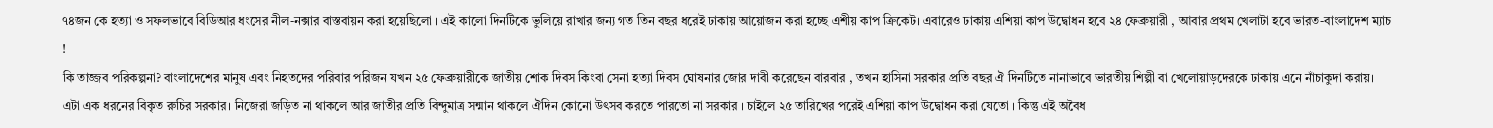৭৪জন কে হত্যা ও সফলভাবে বিডিআর ধংসের নীল-নক্সার বাস্তবায়ন করা হয়েছিলো । এই কালো দিনটিকে ভুলিয়ে রাখার জন্য গত তিন বছর ধরেই ঢাকায় আয়োজন করা হচ্ছে এশীয় কাপ ক্রিকেট। এবারেও ঢাকায় এশিয়া কাপ উদ্বোধন হবে ২৪ ফেব্রুয়ারী , আবার প্রথম খেলাটা হবে ভারত-বাংলাদেশ ম্যাচ !
কি তাজ্জব পরিকল্পনা? বাংলাদেশের মানুষ এবং নিহতদের পরিবার পরিজন যখন ২৫ ফেব্রুয়ারীকে জাতীয় শোক দিবস কিংবা সেনা হত্যা দিবস ঘোষনার জোর দাবী করেছেন বারবার , তখন হাসিনা সরকার প্রতি বছর ঐ দিনটিতে নানাভাবে ভারতীয় শিল্পী বা খেলোয়াড়দেরকে ঢাকায় এনে নাঁচাকুদা করায়। এটা এক ধরনের বিকৃত রুচির সরকার। নিজেরা জড়িত না থাকলে আর জাতীর প্রতি বিন্দুমাত্র সন্মান থাকলে ঐদিন কোনো উৎসব করতে পারতো না সরকার । চাইলে ২৫ তারিখের পরেই এশিয়া কাপ উদ্বোধন করা যেতো । কিন্তু এই অবৈধ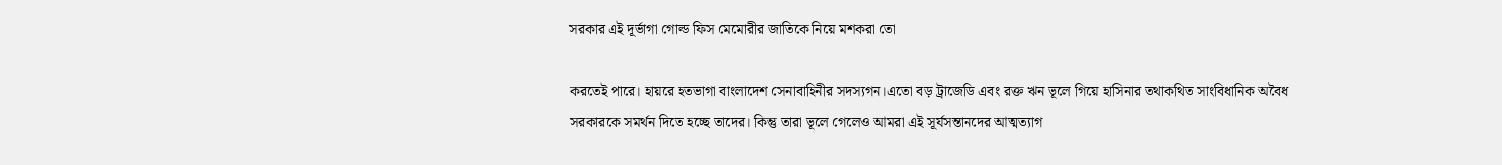সরকার এই দূর্ভাগা গোল্ড ফিস মেমোরীর জাতিকে নিয়ে মশকরা তো

করতেই পারে। হায়রে হতভাগা বাংলাদেশ সেনাবাহিনীর সদস্যগন।এতো বড় ট্রাজেডি এবং রক্ত ঋন ভূলে গিয়ে হাসিনার তথাকথিত সাংবিধানিক অবৈধ সরকারকে সমর্থন দিতে হচ্ছে তাদের। কিন্তু তারা ভূলে গেলেও আমরা এই সূর্যসন্তানদের আত্মত্যাগ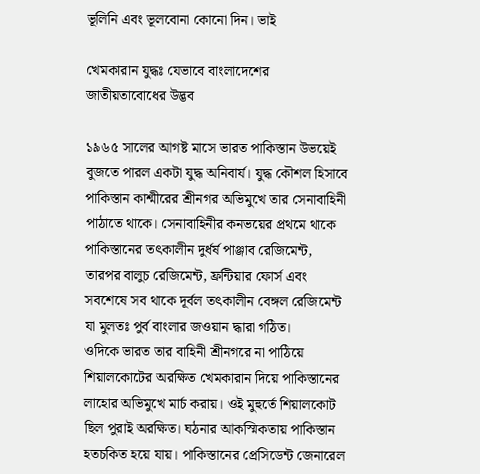ভূলিনি এবং ভূলবোনা কোনো দিন। ভাই

খেমকারান যুদ্ধঃ যেভাবে বাংলাদেশের জাতীয়তাবোধের উদ্ভব

১৯৬৫ সালের আগষ্ট মাসে ভারত পাকিস্তান উভয়েই বুজতে পারল একটা যুদ্ধ অনিবার্য। যুদ্ধ কৌশল হিসাবে পাকিস্তান কাশ্মীরের শ্রীনগর অভিমুখে তার সেনাবাহিনী পাঠাতে থাকে। সেনাবাহিনীর কনভয়ের প্রথমে থাকে পাকিস্তানের তৎকালীন দুর্ধর্ষ পাঞ্জাব রেজিমেন্ট, তারপর বালুচ রেজিমেন্ট, ফ্রন্টিয়ার ফোর্স এবং সবশেষে সব থাকে দূর্বল তৎকালীন বেঙ্গল রেজিমেন্ট যা মুলতঃ পুর্ব বাংলার জওয়ান দ্ধারা গঠিত।
ওদিকে ভারত তার বাহিনী শ্রীনগরে না পাঠিয়ে শিয়ালকোটের অরক্ষিত খেমকারান দিয়ে পাকিস্তানের লাহোর অভিমুখে মার্চ করায়। ওই মুহুর্তে শিয়ালকোট ছিল পুরাই অরক্ষিত। ঘঠনার আকস্মিকতায় পাকিস্তান হতচকিত হয়ে যায়। পাকিস্তানের প্রেসিডেন্ট জেনারেল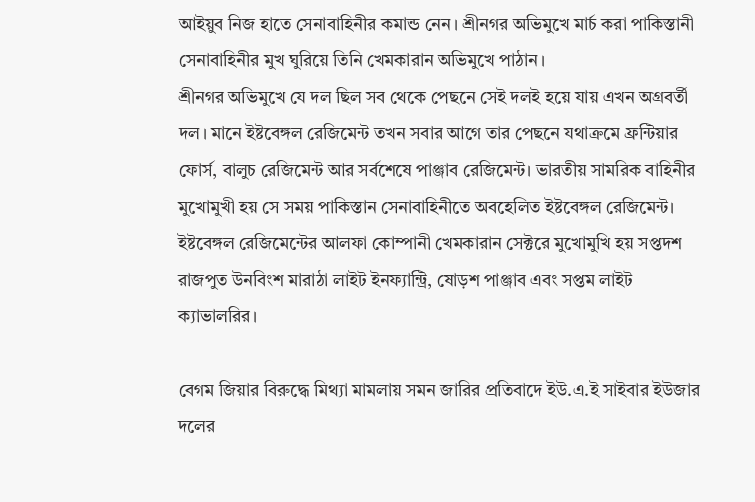আইয়ুব নিজ হাতে সেনাবাহিনীর কমান্ড নেন। শ্রীনগর অভিমুখে মার্চ করা পাকিস্তানী সেনাবাহিনীর মুখ ঘুরিয়ে তিনি খেমকারান অভিমুখে পাঠান।
শ্রীনগর অভিমুখে যে দল ছিল সব থেকে পেছনে সেই দলই হয়ে যায় এখন অগ্রবর্তী দল। মানে ইষ্টবেঙ্গল রেজিমেন্ট তখন সবার আগে তার পেছনে যথাক্রমে ফ্রন্টিয়ার ফোর্স, বালুচ রেজিমেন্ট আর সর্বশেষে পাঞ্জাব রেজিমেন্ট। ভারতীয় সামরিক বাহিনীর মুখোমুখী হয় সে সময় পাকিস্তান সেনাবাহিনীতে অবহেলিত ইষ্টবেঙ্গল রেজিমেন্ট। ইষ্টবেঙ্গল রেজিমেন্টের আলফা কোম্পানী খেমকারান সেক্টরে মুখোমুখি হয় সপ্তদশ রাজপুত উনবিংশ মারাঠা লাইট ইনফ্যান্ট্রি, ষোড়শ পাঞ্জাব এবং সপ্তম লাইট ক্যাভালরির।

বেগম জিয়ার বিরুদ্ধে মিথ্যা মামলায় সমন জারির প্রতিবাদে ইউ.এ.ই সাইবার ইউজার দলের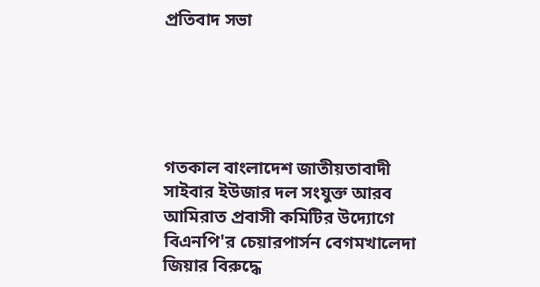প্রতিবাদ সভা





গতকাল বাংলাদেশ জাতীয়তাবাদী সাইবার ইউজার দল সংযুক্ত আরব আমিরাত প্রবাসী কমিটির উদ্যোগে বিএনপি'র চেয়ারপার্সন বেগমখালেদা জিয়ার বিরুদ্ধে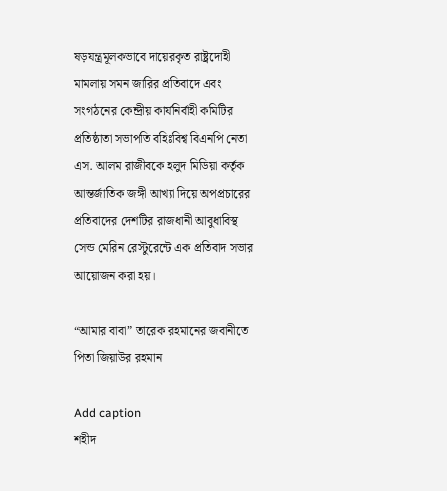ষড়যন্ত্রমূলকভাবে দায়েরকৃত রাষ্ট্রদোহী মামলায় সমন জারির প্রতিবাদে এবং সংগঠনের কেন্দ্রীয় কার্যনির্বাহী কমিটির প্রতিষ্ঠাতা সভাপতি বহিঃবিশ্ব বিএনপি নেতা এস. আলম রাজীবকে হলুদ মিডিয়া কর্তৃক আন্তর্জাতিক জঙ্গী আখ্যা দিয়ে অপপ্রচারের প্রতিবাদের দেশটির রাজধানী আবুধাবিস্থ সেন্ড মেরিন রেস্টুরেন্টে এক প্রতিবাদ সভার আয়োজন করা হয়।

“আমার বাবা” তারেক রহমানের জবানীতে পিতা জিয়াউর রহমান

Add caption
শহীদ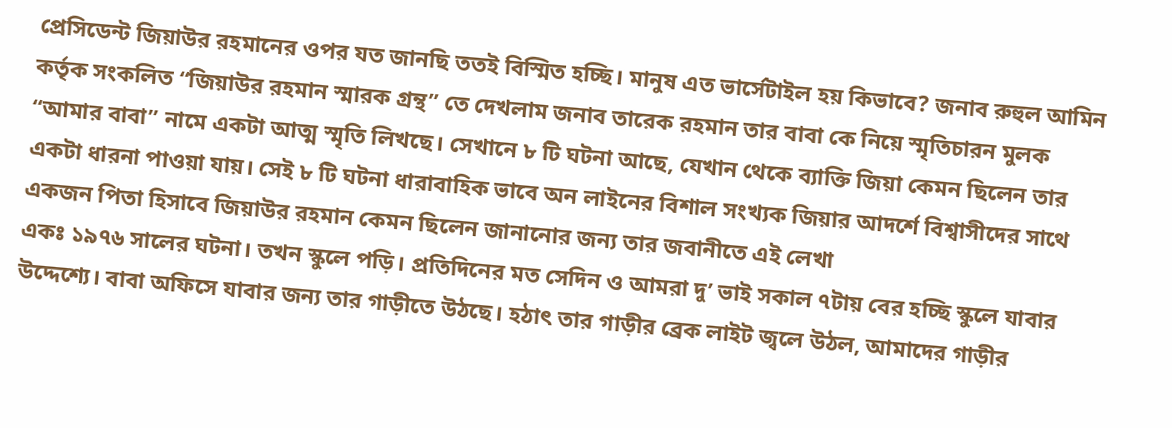প্রেসিডেন্ট জিয়াউর রহমানের ওপর যত জানছি ততই বিস্মিত হচ্ছি। মানুষ এত ভার্সেটাইল হয় কিভাবে? জনাব রুহুল আমিন কর্তৃক সংকলিত “জিয়াউর রহমান স্মারক গ্রন্থ” তে দেখলাম জনাব তারেক রহমান তার বাবা কে নিয়ে স্মৃতিচারন মুলক “আমার বাবা” নামে একটা আত্ম স্মৃতি লিখছে। সেখানে ৮ টি ঘটনা আছে, যেখান থেকে ব্যাক্তি জিয়া কেমন ছিলেন তার একটা ধারনা পাওয়া যায়। সেই ৮ টি ঘটনা ধারাবাহিক ভাবে অন লাইনের বিশাল সংখ্যক জিয়ার আদর্শে বিশ্বাসীদের সাথে একজন পিতা হিসাবে জিয়াউর রহমান কেমন ছিলেন জানানোর জন্য তার জবানীতে এই লেখা
একঃ ১৯৭৬ সালের ঘটনা। তখন স্কুলে পড়ি। প্রতিদিনের মত সেদিন ও আমরা দু’ ভাই সকাল ৭টায় বের হচ্ছি স্কুলে যাবার উদ্দেশ্যে। বাবা অফিসে যাবার জন্য তার গাড়ীতে উঠছে। হঠাৎ তার গাড়ীর ব্রেক লাইট জ্বলে উঠল, আমাদের গাড়ীর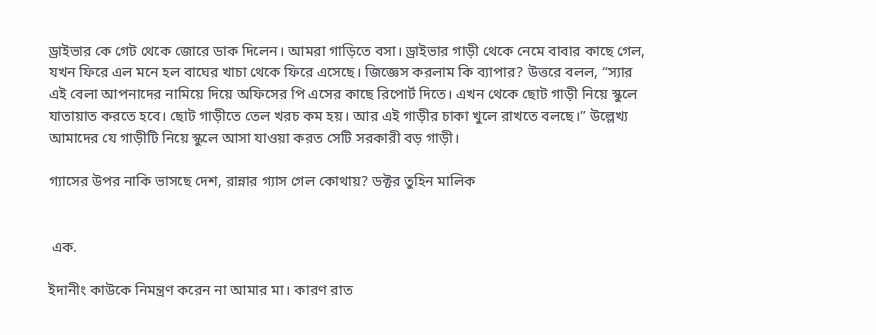ড্রাইভার কে গেট থেকে জোরে ডাক দিলেন। আমরা গাড়িতে বসা। ড্রাইভার গাড়ী থেকে নেমে বাবার কাছে গেল, যখন ফিরে এল মনে হল বাঘের খাচা থেকে ফিরে এসেছে। জিজ্ঞেস করলাম কি ব্যাপার? উত্তরে বলল, “স্যার এই বেলা আপনাদের নামিয়ে দিয়ে অফিসের পি এসের কাছে রিপোর্ট দিতে। এখন থেকে ছোট গাড়ী নিয়ে স্কুলে যাতায়াত করতে হবে। ছোট গাড়ীতে তেল খরচ কম হয়। আর এই গাড়ীর চাকা খুলে রাখতে বলছে।” উল্লেখ্য আমাদের যে গাড়ীটি নিয়ে স্কুলে আসা যাওয়া করত সেটি সরকারী বড় গাড়ী।

গ্যাসের উপর নাকি ভাসছে দেশ, রান্নার গ্যাস গেল কোথায়? ডক্টর তুহিন মালিক


 এক.

ইদানীং কাউকে নিমন্ত্রণ করেন না আমার মা। কারণ রাত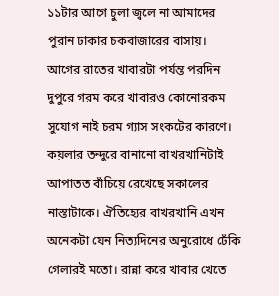১১টার আগে চুলা জ্বলে না আমাদের পুরান ঢাকার চকবাজারের বাসায়। আগের রাতের খাবারটা পর্যন্ত পরদিন দুপুরে গরম করে খাবারও কোনোরকম সুযোগ নাই চরম গ্যাস সংকটের কারণে। কয়লার তন্দুরে বানানো বাখরখানিটাই আপাতত বাঁচিয়ে রেখেছে সকালের নাস্তাটাকে। ঐতিহ্যের বাখরখানি এখন অনেকটা যেন নিত্যদিনের অনুরোধে ঢেঁকি গেলারই মতো। রান্না করে খাবার খেতে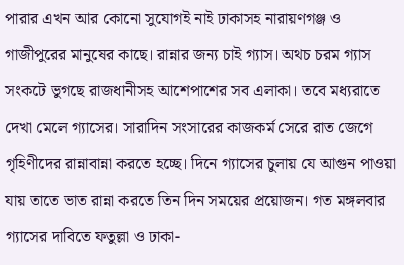পারার এখন আর কোনো সুযোগই নাই ঢাকাসহ নারায়ণগঞ্জ ও গাজীপুরের মানুষের কাছে। রান্নার জন্য চাই গ্যাস। অথচ চরম গ্যাস সংকটে ভুগছে রাজধানীসহ আশেপাশের সব এলাকা। তবে মধ্যরাতে দেখা মেলে গ্যাসের। সারাদিন সংসারের কাজকর্ম সেরে রাত জেগে গৃহিণীদের রান্নাবান্না করতে হচ্ছে। দিনে গ্যাসের চুলায় যে আগুন পাওয়া যায় তাতে ভাত রান্না করতে তিন দিন সময়ের প্রয়োজন। গত মঙ্গলবার গ্যাসের দাবিতে ফতুল্লা ও ঢাকা-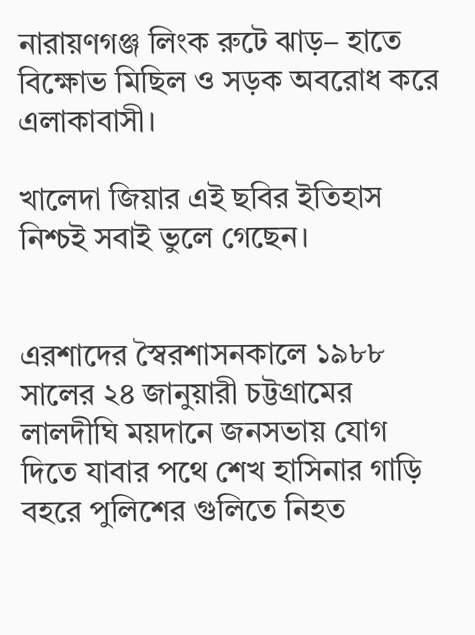নারায়ণগঞ্জ লিংক রুটে ঝাড়– হাতে বিক্ষোভ মিছিল ও সড়ক অবরোধ করে এলাকাবাসী।

খালেদা জিয়ার এই ছবির ইতিহাস নিশ্চই সবাই ভুলে গেছেন।


এরশাদের স্বৈরশাসনকালে ১৯৮৮ সালের ২৪ জানুয়ারী চট্টগ্রামের লালদীঘি ময়দানে জনসভায় যোগ দিতে যাবার পথে শেখ হাসিনার গাড়ি বহরে পুলিশের গুলিতে নিহত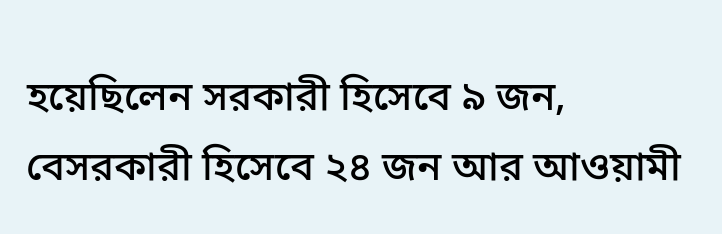হয়েছিলেন সরকারী হিসেবে ৯ জন, বেসরকারী হিসেবে ২৪ জন আর আওয়ামী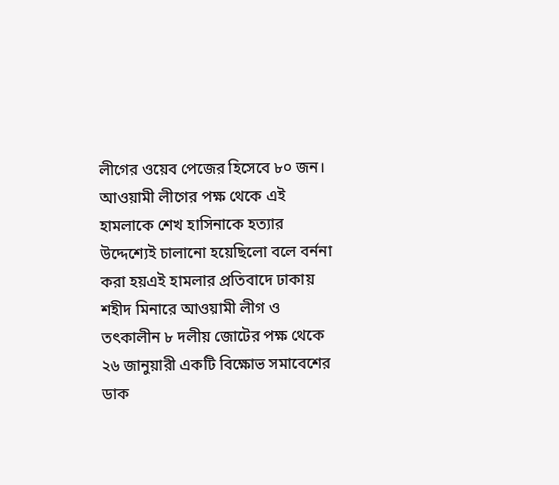লীগের ওয়েব পেজের হিসেবে ৮০ জন। আওয়ামী লীগের পক্ষ থেকে এই হামলাকে শেখ হাসিনাকে হত্যার উদ্দেশ্যেই চালানো হয়েছিলো বলে বর্ননা করা হয়এই হামলার প্রতিবাদে ঢাকায় শহীদ মিনারে আওয়ামী লীগ ও তৎকালীন ৮ দলীয় জোটের পক্ষ থেকে ২৬ জানুয়ারী একটি বিক্ষোভ সমাবেশের ডাক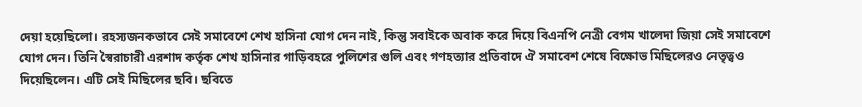দেয়া হয়েছিলো। রহস্যজনকভাবে সেই সমাবেশে শেখ হাসিনা যোগ দেন নাই, কিন্তু সবাইকে অবাক করে দিয়ে বিএনপি নেত্রী বেগম খালেদা জিয়া সেই সমাবেশে যোগ দেন। তিনি স্বৈরাচারী এরশাদ কর্তৃক শেখ হাসিনার গাড়িবহরে পুলিশের গুলি এবং গণহত্যার প্রতিবাদে ঐ সমাবেশ শেষে বিক্ষোভ মিছিলেরও নেতৃত্বও দিয়েছিলেন। এটি সেই মিছিলের ছবি। ছবিতে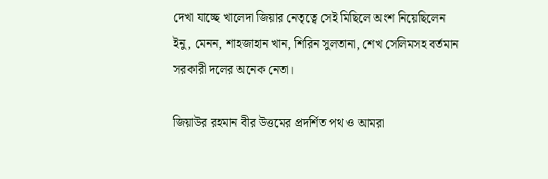দেখা যাচ্ছে খালেদা জিয়ার নেতৃত্বে সেই মিছিলে অংশ নিয়েছিলেন ইনু, মেনন, শাহজাহান খান, শিরিন সুলতানা, শেখ সেলিমসহ বর্তমান সরকারী দলের অনেক নেতা।

জিয়াউর রহমান বীর উত্তমের প্রদর্শিত পথ ও আমরা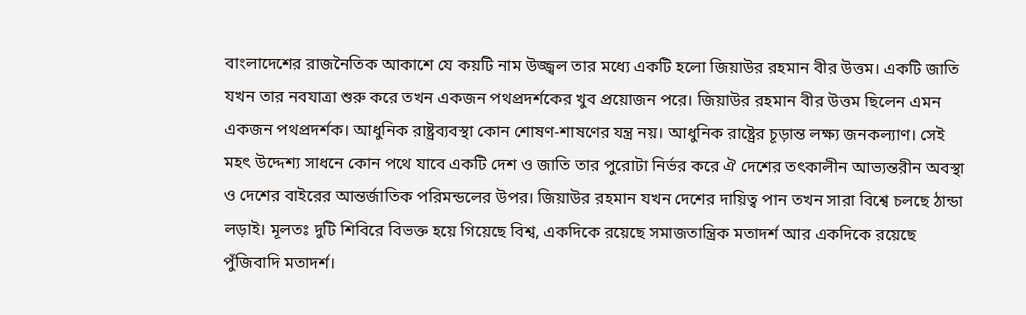বাংলাদেশের রাজনৈতিক আকাশে যে কয়টি নাম উজ্জ্বল তার মধ্যে একটি হলো জিয়াউর রহমান বীর উত্তম। একটি জাতি যখন তার নবযাত্রা শুরু করে তখন একজন পথপ্রদর্শকের খুব প্রয়োজন পরে। জিয়াউর রহমান বীর উত্তম ছিলেন এমন একজন পথপ্রদর্শক। আধুনিক রাষ্ট্রব্যবস্থা কোন শোষণ-শাষণের যন্ত্র নয়। আধুনিক রাষ্ট্রের চূড়ান্ত লক্ষ্য জনকল্যাণ। সেই মহৎ উদ্দেশ্য সাধনে কোন পথে যাবে একটি দেশ ও জাতি তার পুরোটা নির্ভর করে ঐ দেশের তৎকালীন আভ্যন্তরীন অবস্থা ও দেশের বাইরের আন্তর্জাতিক পরিমন্ডলের উপর। জিয়াউর রহমান যখন দেশের দায়িত্ব পান তখন সারা বিশ্বে চলছে ঠান্ডা লড়াই। মূলতঃ দুটি শিবিরে বিভক্ত হয়ে গিয়েছে বিশ্ব, একদিকে রয়েছে সমাজতান্ত্রিক মতাদর্শ আর একদিকে রয়েছে পুঁজিবাদি মতাদর্শ।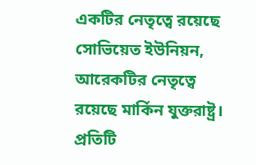একটির নেতৃত্বে রয়েছে সোভিয়েত ইউনিয়ন, আরেকটির নেতৃত্বে রয়েছে মার্কিন যুক্তরাষ্ট্র। প্রতিটি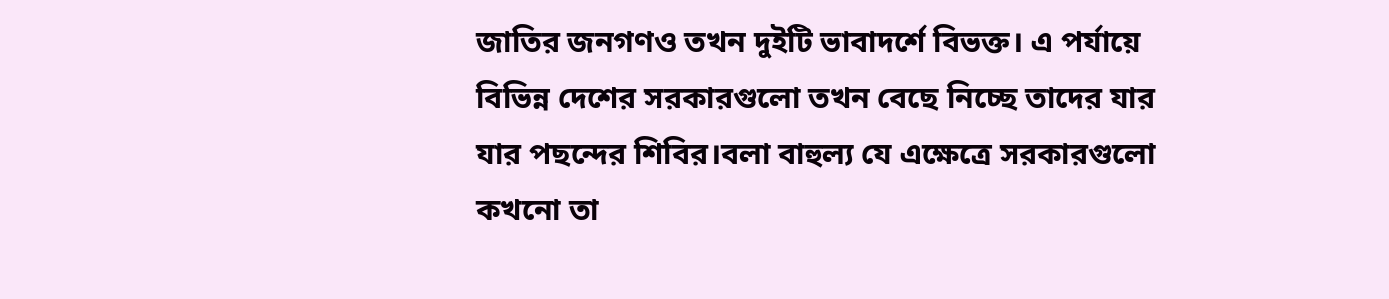জাতির জনগণও তখন দুইটি ভাবাদর্শে বিভক্ত। এ পর্যায়ে বিভিন্ন দেশের সরকারগুলো তখন বেছে নিচ্ছে তাদের যার যার পছন্দের শিবির।বলা বাহুল্য যে এক্ষেত্রে সরকারগুলো কখনো তা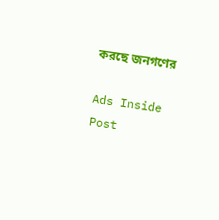করছে জনগণের

Ads Inside Post